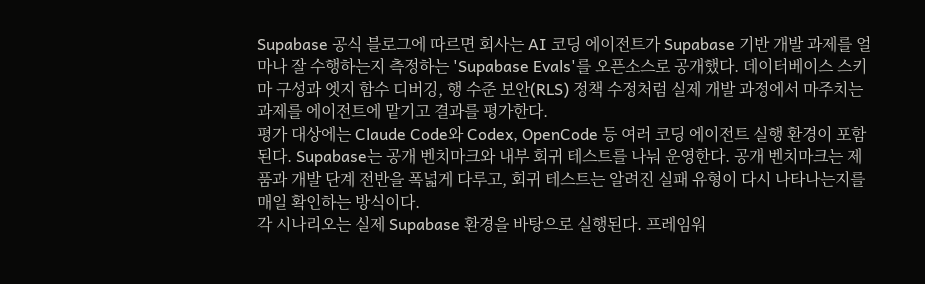Supabase 공식 블로그에 따르면 회사는 AI 코딩 에이전트가 Supabase 기반 개발 과제를 얼마나 잘 수행하는지 측정하는 'Supabase Evals'를 오픈소스로 공개했다. 데이터베이스 스키마 구성과 엣지 함수 디버깅, 행 수준 보안(RLS) 정책 수정처럼 실제 개발 과정에서 마주치는 과제를 에이전트에 맡기고 결과를 평가한다.
평가 대상에는 Claude Code와 Codex, OpenCode 등 여러 코딩 에이전트 실행 환경이 포함된다. Supabase는 공개 벤치마크와 내부 회귀 테스트를 나눠 운영한다. 공개 벤치마크는 제품과 개발 단계 전반을 폭넓게 다루고, 회귀 테스트는 알려진 실패 유형이 다시 나타나는지를 매일 확인하는 방식이다.
각 시나리오는 실제 Supabase 환경을 바탕으로 실행된다. 프레임워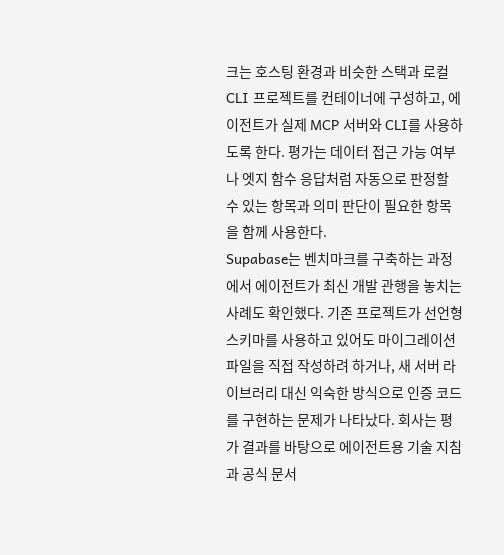크는 호스팅 환경과 비슷한 스택과 로컬 CLI 프로젝트를 컨테이너에 구성하고, 에이전트가 실제 MCP 서버와 CLI를 사용하도록 한다. 평가는 데이터 접근 가능 여부나 엣지 함수 응답처럼 자동으로 판정할 수 있는 항목과 의미 판단이 필요한 항목을 함께 사용한다.
Supabase는 벤치마크를 구축하는 과정에서 에이전트가 최신 개발 관행을 놓치는 사례도 확인했다. 기존 프로젝트가 선언형 스키마를 사용하고 있어도 마이그레이션 파일을 직접 작성하려 하거나, 새 서버 라이브러리 대신 익숙한 방식으로 인증 코드를 구현하는 문제가 나타났다. 회사는 평가 결과를 바탕으로 에이전트용 기술 지침과 공식 문서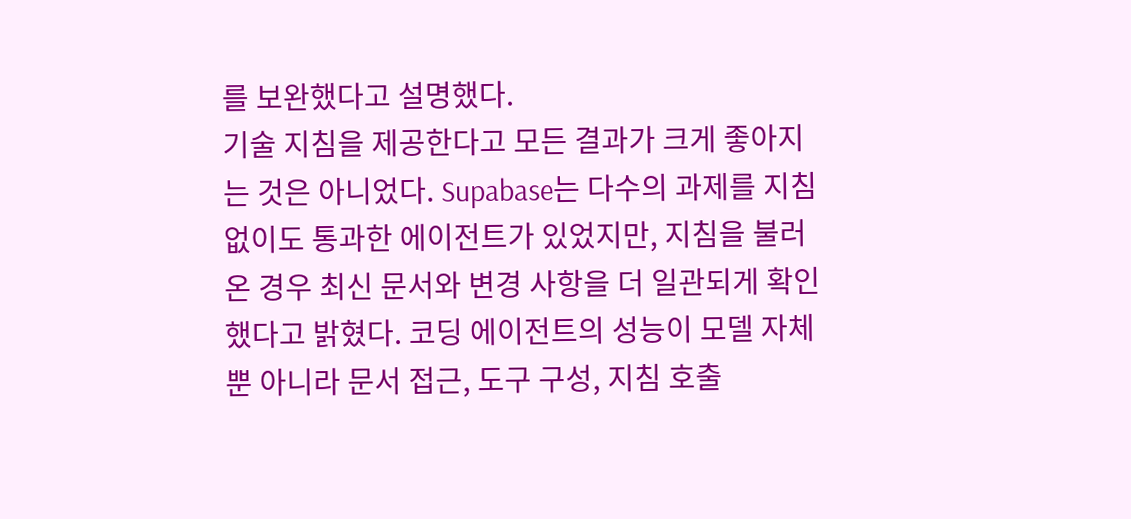를 보완했다고 설명했다.
기술 지침을 제공한다고 모든 결과가 크게 좋아지는 것은 아니었다. Supabase는 다수의 과제를 지침 없이도 통과한 에이전트가 있었지만, 지침을 불러온 경우 최신 문서와 변경 사항을 더 일관되게 확인했다고 밝혔다. 코딩 에이전트의 성능이 모델 자체뿐 아니라 문서 접근, 도구 구성, 지침 호출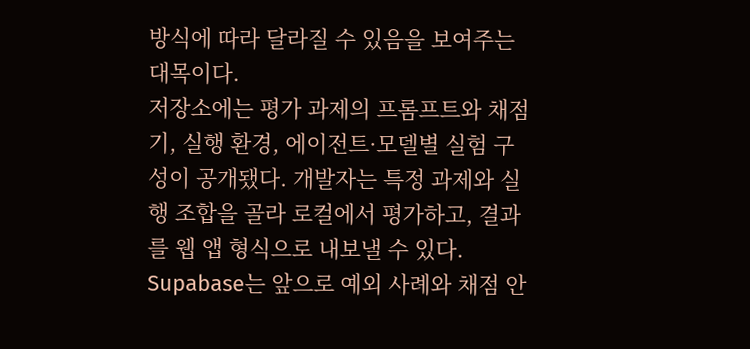방식에 따라 달라질 수 있음을 보여주는 대목이다.
저장소에는 평가 과제의 프롬프트와 채점기, 실행 환경, 에이전트·모델별 실험 구성이 공개됐다. 개발자는 특정 과제와 실행 조합을 골라 로컬에서 평가하고, 결과를 웹 앱 형식으로 내보낼 수 있다. Supabase는 앞으로 예외 사례와 채점 안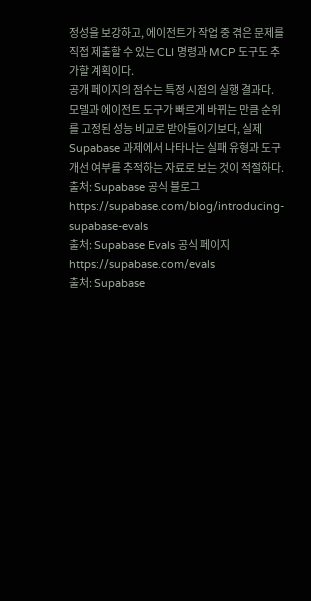정성을 보강하고, 에이전트가 작업 중 겪은 문제를 직접 제출할 수 있는 CLI 명령과 MCP 도구도 추가할 계획이다.
공개 페이지의 점수는 특정 시점의 실행 결과다. 모델과 에이전트 도구가 빠르게 바뀌는 만큼 순위를 고정된 성능 비교로 받아들이기보다, 실제 Supabase 과제에서 나타나는 실패 유형과 도구 개선 여부를 추적하는 자료로 보는 것이 적절하다.
출처: Supabase 공식 블로그 https://supabase.com/blog/introducing-supabase-evals
출처: Supabase Evals 공식 페이지 https://supabase.com/evals
출처: Supabase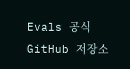Evals 공식 GitHub 저장소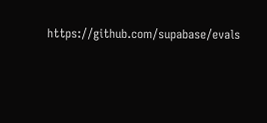https://github.com/supabase/evals